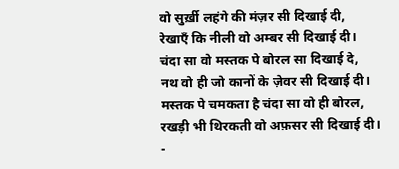वो सुर्ख़ी लहंगे की मंज़र सी दिखाई दी,
रेखाएँ कि नीली वो अम्बर सी दिखाई दी।
चंदा सा वो मस्तक पे बोरल सा दिखाई दे,
नथ वो ही जो कानों के ज़ेवर सी दिखाई दी।
मस्तक पे चमकता है चंदा सा वो ही बोरल,
रखड़ी भी थिरकती वो अफ़सर सी दिखाई दी।
-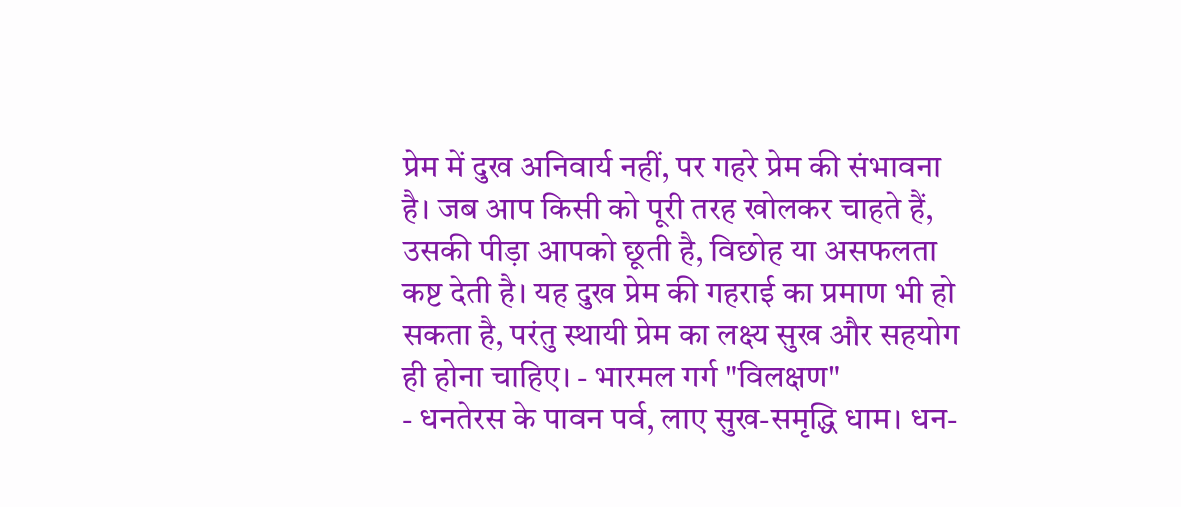प्रेम में दुख अनिवार्य नहीं, पर गहरे प्रेम की संभावना है। जब आप किसी को पूरी तरह खोलकर चाहते हैं, उसकी पीड़ा आपको छूती है, विछोह या असफलता कष्ट देती है। यह दुख प्रेम की गहराई का प्रमाण भी हो सकता है, परंतु स्थायी प्रेम का लक्ष्य सुख और सहयोग ही होना चाहिए। - भारमल गर्ग "विलक्षण"
- धनतेरस के पावन पर्व, लाए सुख-समृद्धि धाम। धन-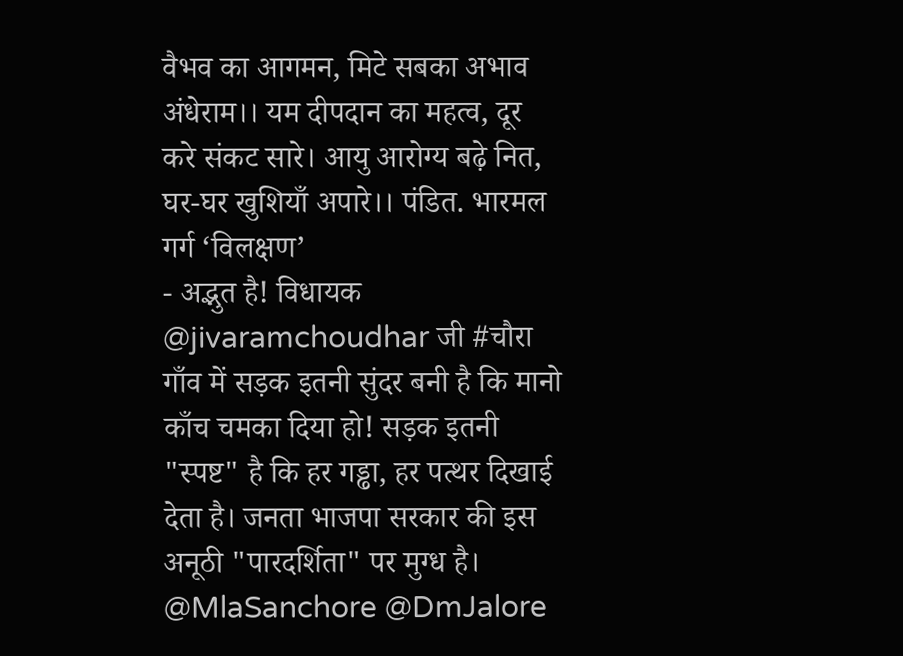वैभव का आगमन, मिटे सबका अभाव अंधेराम।। यम दीपदान का महत्व, दूर करे संकट सारे। आयु आरोग्य बढ़े नित, घर-घर खुशियाँ अपारे।। पंडित. भारमल गर्ग ‘विलक्षण’
- अद्भुत है! विधायक @jivaramchoudhar जी #चौरा गाँव में सड़क इतनी सुंदर बनी है कि मानो काँच चमका दिया हो! सड़क इतनी "स्पष्ट" है कि हर गड्ढा, हर पत्थर दिखाई देता है। जनता भाजपा सरकार की इस अनूठी "पारदर्शिता" पर मुग्ध है। @MlaSanchore @DmJalore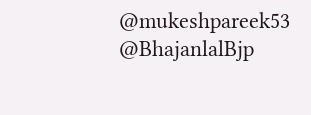@mukeshpareek53 @BhajanlalBjp